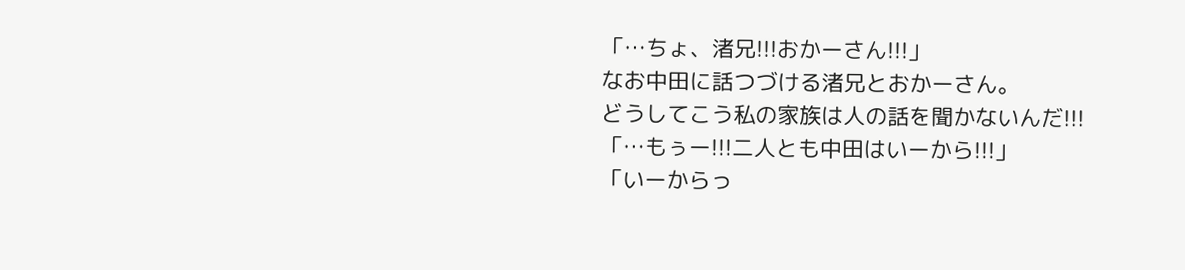「…ちょ、渚兄!!!おかーさん!!!」
なお中田に話つづける渚兄とおかーさん。
どうしてこう私の家族は人の話を聞かないんだ!!!
「…もぅー!!!二人とも中田はいーから!!!」
「いーからっ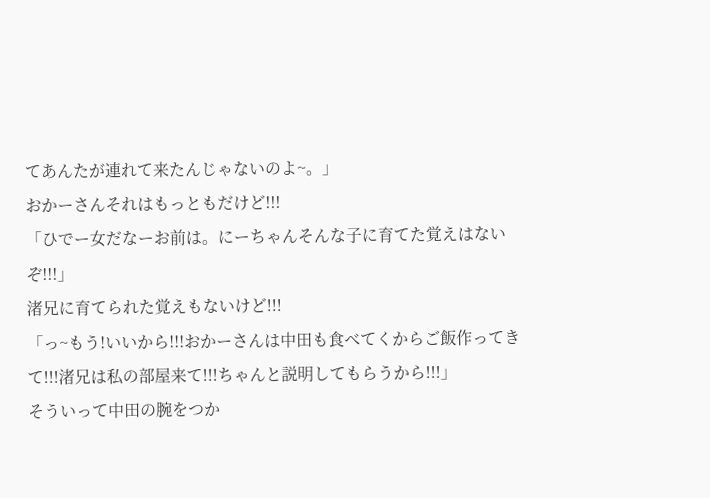てあんたが連れて来たんじゃないのよ~。」
おかーさんそれはもっともだけど!!!
「ひでー女だなーお前は。にーちゃんそんな子に育てた覚えはないぞ!!!」
渚兄に育てられた覚えもないけど!!!
「っ~もう!いいから!!!おかーさんは中田も食べてくからご飯作ってきて!!!渚兄は私の部屋来て!!!ちゃんと説明してもらうから!!!」
そういって中田の腕をつか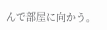んで部屋に向かう。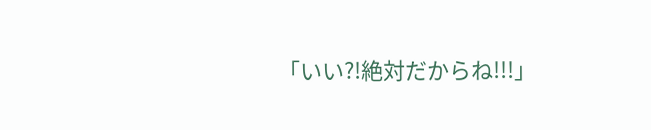「いい?!絶対だからね!!!」